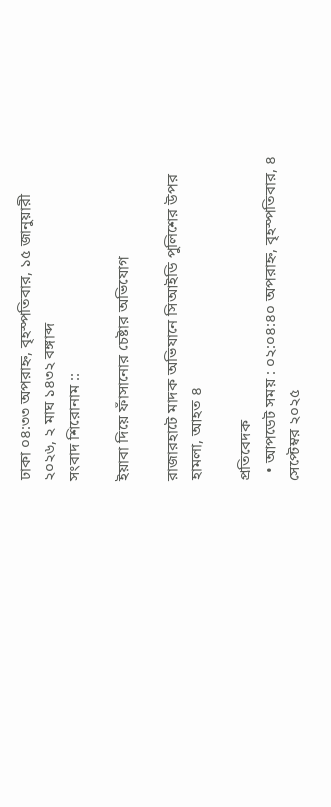ঢাকা ০৪:৩৩ অপরাহ্ন, বৃহস্পতিবার, ১৫ জানুয়ারী ২০২৬, ২ মাঘ ১৪৩২ বঙ্গাব্দ
সংবাদ শিরোনাম ::

ইয়াবা দিয়ে ফাঁসানোর চেষ্টার অভিযোগ

রাজারহাটে মাদক অভিযানে সিআইডি পুলিশের উপর হামলা, আহত ৪

প্রতিবেদক
  • আপডেট সময় : ০২:০৪:৪০ অপরাহ্ন, বৃহস্পতিবার, ৪ সেপ্টেম্বর ২০২৫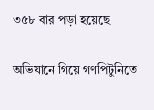৩৫৮ বার পড়া হয়েছে

অভিযানে গিয়ে গণপিটুনিতে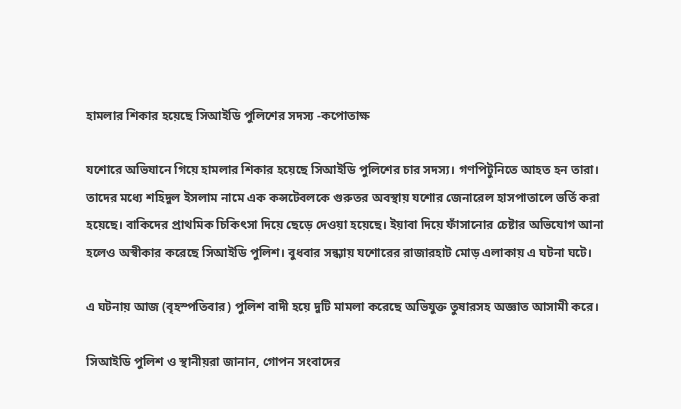হামলার শিকার হয়েছে সিআইডি পুলিশের সদস্য -কপোতাক্ষ

যশোরে অভিযানে গিয়ে হামলার শিকার হয়েছে সিআইডি পুলিশের চার সদস্য। গণপিটুনিতে আহত হন তারা। তাদের মধ্যে শহিদুল ইসলাম নামে এক কন্সটেবলকে গুরুতর অবস্থায় যশোর জেনারেল হাসপাতালে ভর্তি করা হয়েছে। বাকিদের প্রাথমিক চিকিৎসা দিয়ে ছেড়ে দেওয়া হয়েছে। ইয়াবা দিয়ে ফাঁসানোর চেষ্টার অভিযোগ আনা হলেও অস্বীকার করেছে সিআইডি পুলিশ। বুধবার সন্ধ্যায় যশোরের রাজারহাট মোড় এলাকায় এ ঘটনা ঘটে।

এ ঘটনায় আজ (বৃহস্পতিবার) পুলিশ বাদী হয়ে দুটি মামলা করেছে অভিযুক্ত তুষারসহ অজ্ঞাত আসামী করে।

সিআইডি পুলিশ ও স্থানীয়রা জানান, গোপন সংবাদের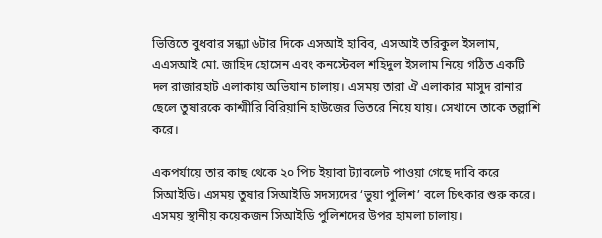ভিত্তিতে বুধবার সন্ধ্যা ৬টার দিকে এসআই হাবিব, এসআই তরিকুল ইসলাম, এএসআই মো. জাহিদ হোসেন এবং কনস্টেবল শহিদুল ইসলাম নিয়ে গঠিত একটি দল রাজারহাট এলাকায় অভিযান চালায়। এসময় তারা ঐ এলাকার মাসুদ রানার ছেলে তুষারকে কাশ্মীরি বিরিয়ানি হাউজের ভিতরে নিয়ে যায়। সেখানে তাকে তল্লাশি করে।

একপর্যায়ে তার কাছ থেকে ২০ পিচ ইয়াবা ট্যাবলেট পাওয়া গেছে দাবি করে সিআইডি। এসময় তুষার সিআইডি সদস্যদের ‘ভুয়া পুলিশ’ বলে চিৎকার শুরু করে। এসময় স্থানীয় কয়েকজন সিআইডি পুলিশদের উপর হামলা চালায়।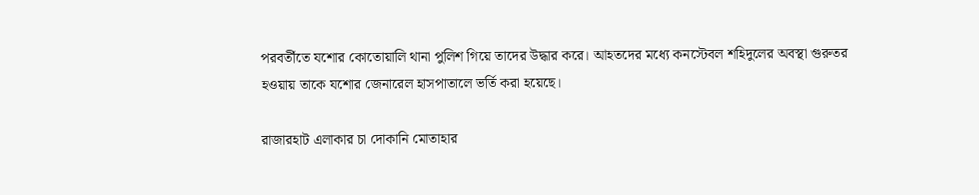পরবর্তীতে যশোর কোতোয়ালি থানা পুলিশ গিয়ে তাদের উদ্ধার করে। আহতদের মধ্যে কনস্টেবল শহিদুলের অবস্থা গুরুতর হওয়ায় তাকে যশোর জেনারেল হাসপাতালে ভর্তি করা হয়েছে।

রাজারহাট এলাকার চা দোকানি মোতাহার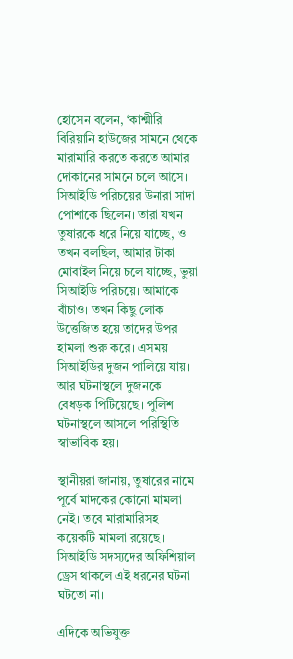হোসেন বলেন, ‘কাশ্মীরি বিরিয়ানি হাউজের সামনে থেকে মারামারি করতে করতে আমার দোকানের সামনে চলে আসে। সিআইডি পরিচয়ের উনারা সাদা পোশাকে ছিলেন। তারা যখন তুষারকে ধরে নিয়ে যাচ্ছে, ও তখন বলছিল, আমার টাকা মোবাইল নিয়ে চলে যাচ্ছে, ভুয়া সিআইডি পরিচয়ে। আমাকে বাঁচাও। তখন কিছু লোক উত্তেজিত হয়ে তাদের উপর হামলা শুরু করে। এসময় সিআইডির দুজন পালিয়ে যায়। আর ঘটনাস্থলে দুজনকে বেধড়ক পিটিয়েছে। পুলিশ ঘটনাস্থলে আসলে পরিস্থিতি স্বাভাবিক হয়।

স্থানীয়রা জানায়, তুষারের নামে পূর্বে মাদকের কোনো মামলা নেই। তবে মারামারিসহ কয়েকটি মামলা রয়েছে। সিআইডি সদস্যদের অফিশিয়াল ড্রেস থাকলে এই ধরনের ঘটনা ঘটতো না।

এদিকে অভিযুক্ত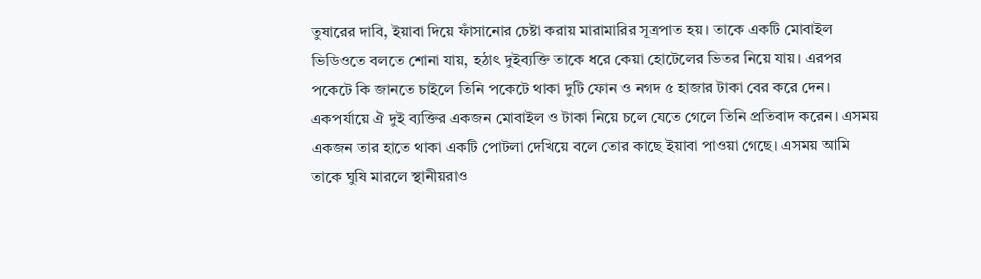তুষারের দাবি, ইয়াবা দিয়ে ফাঁসানোর চেষ্টা করায় মারামারির সূত্রপাত হয়। তাকে একটি মোবাইল ভিডিওতে বলতে শোনা যায়, হঠাৎ দুইব্যক্তি তাকে ধরে কেয়া হোটেলের ভিতর নিয়ে যায়। এরপর পকেটে কি জানতে চাইলে তিনি পকেটে থাকা দুটি ফোন ও নগদ ৫ হাজার টাকা বের করে দেন। একপর্যায়ে ঐ দুই ব্যক্তির একজন মোবাইল ও টাকা নিয়ে চলে যেতে গেলে তিনি প্রতিবাদ করেন। এসময় একজন তার হাতে থাকা একটি পোটলা দেখিয়ে বলে তোর কাছে ইয়াবা পাওয়া গেছে। এসময় আমি তাকে ঘুষি মারলে স্থানীয়রাও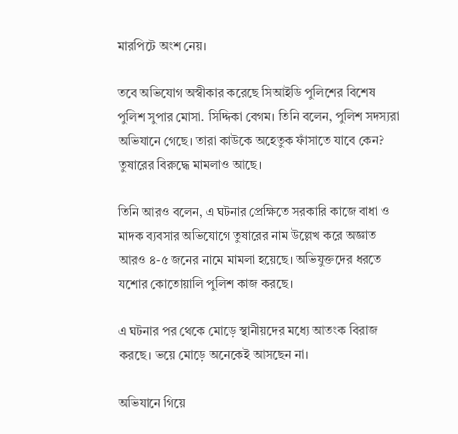মারপিটে অংশ নেয়।

তবে অভিযোগ অস্বীকার করেছে সিআইডি পুলিশের বিশেষ পুলিশ সুপার মোসা. সিদ্দিকা বেগম। তিনি বলেন, পুলিশ সদস্যরা অভিযানে গেছে। তারা কাউকে অহেতুক ফাঁসাতে যাবে কেন? তুষারের বিরুদ্ধে মামলাও আছে।

তিনি আরও বলেন, এ ঘটনার প্রেক্ষিতে সরকারি কাজে বাধা ও মাদক ব্যবসার অভিযোগে তুষারের নাম উল্লেখ করে অজ্ঞাত আরও ৪-৫ জনের নামে মামলা হয়েছে। অভিযুক্তদের ধরতে যশোর কোতোয়ালি পুলিশ কাজ করছে।

এ ঘটনার পর থেকে মোড়ে স্থানীয়দের মধ্যে আতংক বিরাজ করছে। ভয়ে মোড়ে অনেকেই আসছেন না।

অভিযানে গিয়ে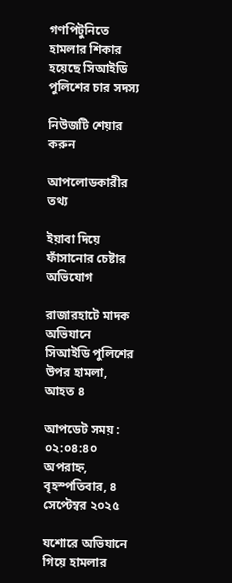গণপিটুনিতে হামলার শিকার হয়েছে সিআইডি পুলিশের চার সদস্য

নিউজটি শেয়ার করুন

আপলোডকারীর তথ্য

ইয়াবা দিয়ে ফাঁসানোর চেষ্টার অভিযোগ

রাজারহাটে মাদক অভিযানে সিআইডি পুলিশের উপর হামলা, আহত ৪

আপডেট সময় : ০২:০৪:৪০ অপরাহ্ন, বৃহস্পতিবার, ৪ সেপ্টেম্বর ২০২৫

যশোরে অভিযানে গিয়ে হামলার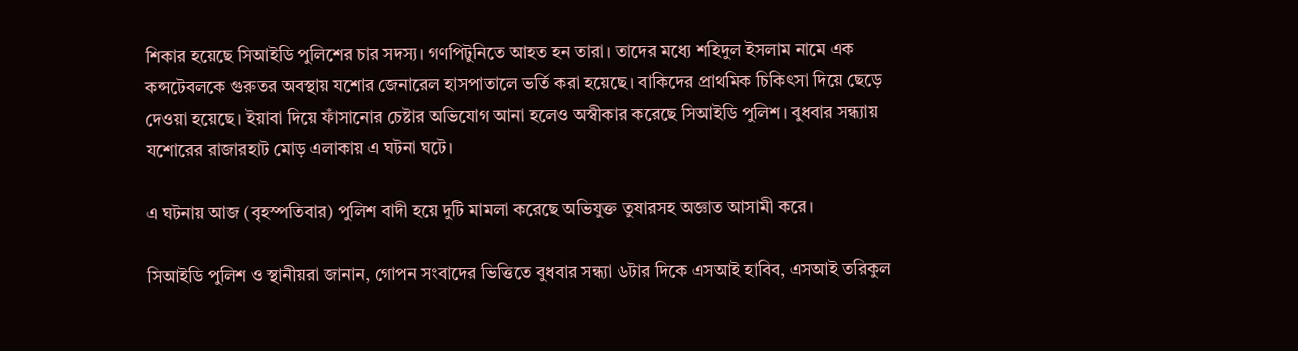শিকার হয়েছে সিআইডি পুলিশের চার সদস্য। গণপিটুনিতে আহত হন তারা। তাদের মধ্যে শহিদুল ইসলাম নামে এক কন্সটেবলকে গুরুতর অবস্থায় যশোর জেনারেল হাসপাতালে ভর্তি করা হয়েছে। বাকিদের প্রাথমিক চিকিৎসা দিয়ে ছেড়ে দেওয়া হয়েছে। ইয়াবা দিয়ে ফাঁসানোর চেষ্টার অভিযোগ আনা হলেও অস্বীকার করেছে সিআইডি পুলিশ। বুধবার সন্ধ্যায় যশোরের রাজারহাট মোড় এলাকায় এ ঘটনা ঘটে।

এ ঘটনায় আজ (বৃহস্পতিবার) পুলিশ বাদী হয়ে দুটি মামলা করেছে অভিযুক্ত তুষারসহ অজ্ঞাত আসামী করে।

সিআইডি পুলিশ ও স্থানীয়রা জানান, গোপন সংবাদের ভিত্তিতে বুধবার সন্ধ্যা ৬টার দিকে এসআই হাবিব, এসআই তরিকুল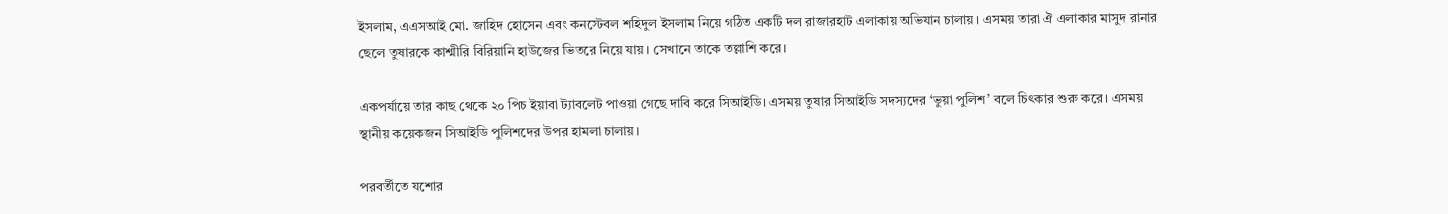ইসলাম, এএসআই মো. জাহিদ হোসেন এবং কনস্টেবল শহিদুল ইসলাম নিয়ে গঠিত একটি দল রাজারহাট এলাকায় অভিযান চালায়। এসময় তারা ঐ এলাকার মাসুদ রানার ছেলে তুষারকে কাশ্মীরি বিরিয়ানি হাউজের ভিতরে নিয়ে যায়। সেখানে তাকে তল্লাশি করে।

একপর্যায়ে তার কাছ থেকে ২০ পিচ ইয়াবা ট্যাবলেট পাওয়া গেছে দাবি করে সিআইডি। এসময় তুষার সিআইডি সদস্যদের ‘ভুয়া পুলিশ’ বলে চিৎকার শুরু করে। এসময় স্থানীয় কয়েকজন সিআইডি পুলিশদের উপর হামলা চালায়।

পরবর্তীতে যশোর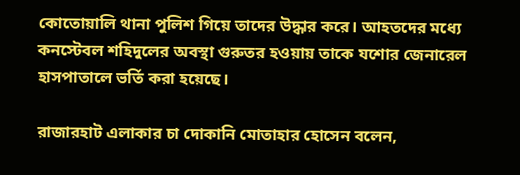কোতোয়ালি থানা পুলিশ গিয়ে তাদের উদ্ধার করে। আহতদের মধ্যে কনস্টেবল শহিদুলের অবস্থা গুরুতর হওয়ায় তাকে যশোর জেনারেল হাসপাতালে ভর্তি করা হয়েছে।

রাজারহাট এলাকার চা দোকানি মোতাহার হোসেন বলেন,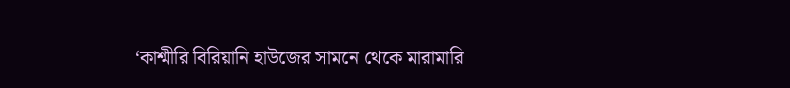‘কাশ্মীরি বিরিয়ানি হাউজের সামনে থেকে মারামারি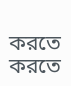করতে করতে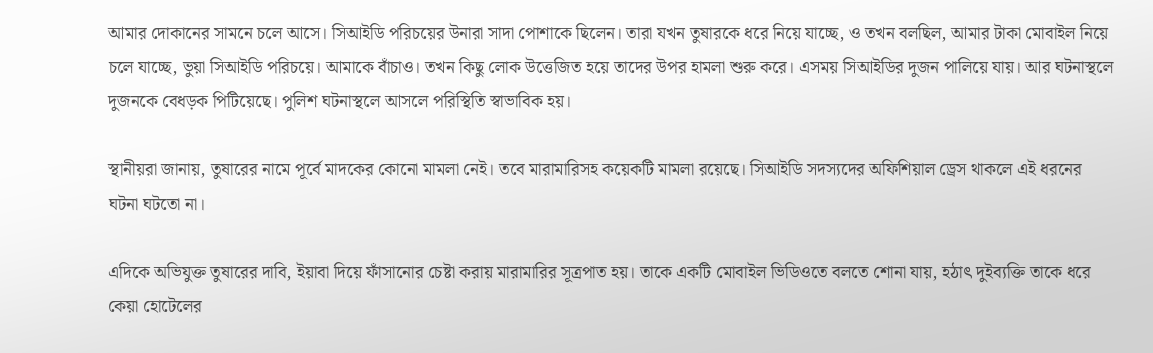আমার দোকানের সামনে চলে আসে। সিআইডি পরিচয়ের উনারা সাদা পোশাকে ছিলেন। তারা যখন তুষারকে ধরে নিয়ে যাচ্ছে, ও তখন বলছিল, আমার টাকা মোবাইল নিয়ে চলে যাচ্ছে, ভুয়া সিআইডি পরিচয়ে। আমাকে বাঁচাও। তখন কিছু লোক উত্তেজিত হয়ে তাদের উপর হামলা শুরু করে। এসময় সিআইডির দুজন পালিয়ে যায়। আর ঘটনাস্থলে দুজনকে বেধড়ক পিটিয়েছে। পুলিশ ঘটনাস্থলে আসলে পরিস্থিতি স্বাভাবিক হয়।

স্থানীয়রা জানায়, তুষারের নামে পূর্বে মাদকের কোনো মামলা নেই। তবে মারামারিসহ কয়েকটি মামলা রয়েছে। সিআইডি সদস্যদের অফিশিয়াল ড্রেস থাকলে এই ধরনের ঘটনা ঘটতো না।

এদিকে অভিযুক্ত তুষারের দাবি, ইয়াবা দিয়ে ফাঁসানোর চেষ্টা করায় মারামারির সূত্রপাত হয়। তাকে একটি মোবাইল ভিডিওতে বলতে শোনা যায়, হঠাৎ দুইব্যক্তি তাকে ধরে কেয়া হোটেলের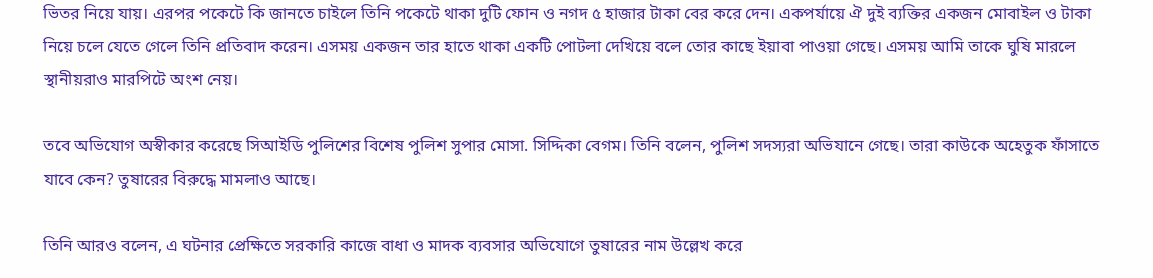ভিতর নিয়ে যায়। এরপর পকেটে কি জানতে চাইলে তিনি পকেটে থাকা দুটি ফোন ও নগদ ৫ হাজার টাকা বের করে দেন। একপর্যায়ে ঐ দুই ব্যক্তির একজন মোবাইল ও টাকা নিয়ে চলে যেতে গেলে তিনি প্রতিবাদ করেন। এসময় একজন তার হাতে থাকা একটি পোটলা দেখিয়ে বলে তোর কাছে ইয়াবা পাওয়া গেছে। এসময় আমি তাকে ঘুষি মারলে স্থানীয়রাও মারপিটে অংশ নেয়।

তবে অভিযোগ অস্বীকার করেছে সিআইডি পুলিশের বিশেষ পুলিশ সুপার মোসা. সিদ্দিকা বেগম। তিনি বলেন, পুলিশ সদস্যরা অভিযানে গেছে। তারা কাউকে অহেতুক ফাঁসাতে যাবে কেন? তুষারের বিরুদ্ধে মামলাও আছে।

তিনি আরও বলেন, এ ঘটনার প্রেক্ষিতে সরকারি কাজে বাধা ও মাদক ব্যবসার অভিযোগে তুষারের নাম উল্লেখ করে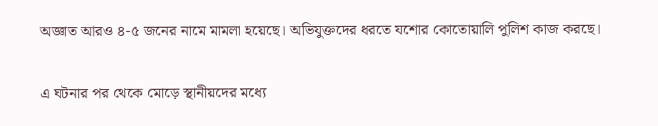অজ্ঞাত আরও ৪-৫ জনের নামে মামলা হয়েছে। অভিযুক্তদের ধরতে যশোর কোতোয়ালি পুলিশ কাজ করছে।

এ ঘটনার পর থেকে মোড়ে স্থানীয়দের মধ্যে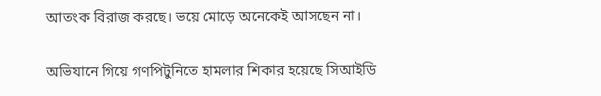আতংক বিরাজ করছে। ভয়ে মোড়ে অনেকেই আসছেন না।

অভিযানে গিয়ে গণপিটুনিতে হামলার শিকার হয়েছে সিআইডি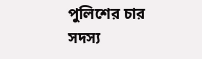পুলিশের চার সদস্য